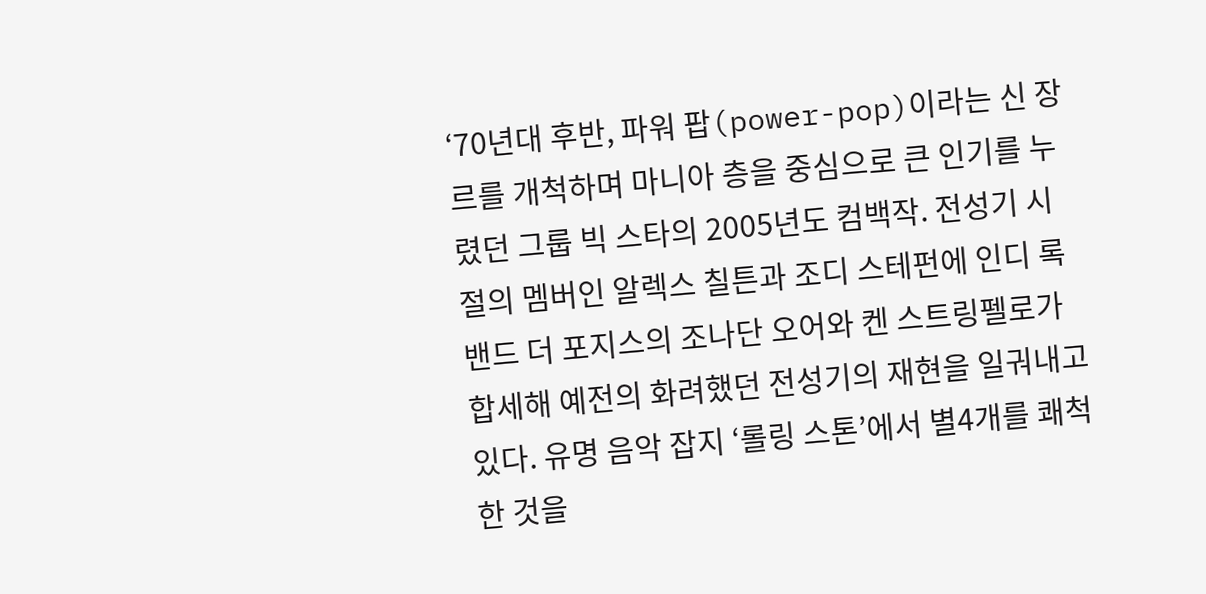‘70년대 후반, 파워 팝(power-pop)이라는 신 장르를 개척하며 마니아 층을 중심으로 큰 인기를 누렸던 그룹 빅 스타의 2005년도 컴백작. 전성기 시절의 멤버인 알렉스 칠튼과 조디 스테펀에 인디 록 밴드 더 포지스의 조나단 오어와 켄 스트링펠로가 합세해 예전의 화려했던 전성기의 재현을 일궈내고 있다. 유명 음악 잡지 ‘롤링 스톤’에서 별4개를 쾌척한 것을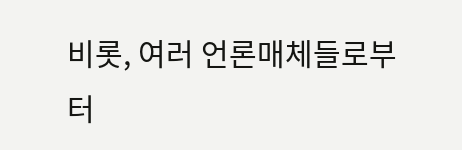비롯, 여러 언론매체들로부터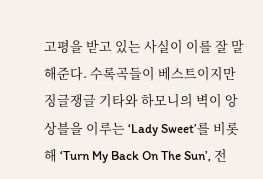고평을 받고 있는 사실이 이를 잘 말해준다. 수록곡들이 베스트이지만 징글쟁글 기타와 하모니의 벽이 앙상블을 이루는 ‘Lady Sweet’를 비롯해 ‘Turn My Back On The Sun’, 전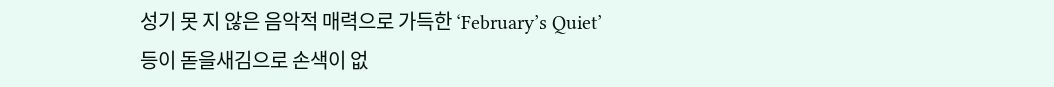성기 못 지 않은 음악적 매력으로 가득한 ‘February’s Quiet’ 등이 돋을새김으로 손색이 없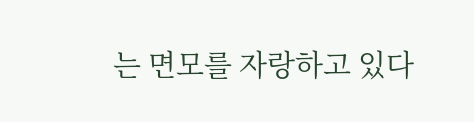는 면모를 자랑하고 있다